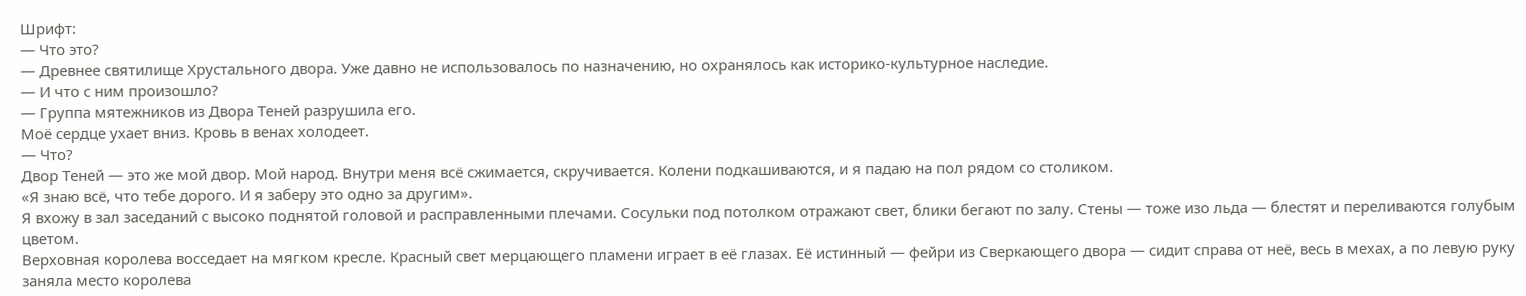Шрифт:
— Что это?
— Древнее святилище Хрустального двора. Уже давно не использовалось по назначению, но охранялось как историко-культурное наследие.
— И что с ним произошло?
— Группа мятежников из Двора Теней разрушила его.
Моё сердце ухает вниз. Кровь в венах холодеет.
— Что?
Двор Теней — это же мой двор. Мой народ. Внутри меня всё сжимается, скручивается. Колени подкашиваются, и я падаю на пол рядом со столиком.
«Я знаю всё, что тебе дорого. И я заберу это одно за другим».
Я вхожу в зал заседаний с высоко поднятой головой и расправленными плечами. Сосульки под потолком отражают свет, блики бегают по залу. Стены — тоже изо льда — блестят и переливаются голубым цветом.
Верховная королева восседает на мягком кресле. Красный свет мерцающего пламени играет в её глазах. Её истинный — фейри из Сверкающего двора — сидит справа от неё, весь в мехах, а по левую руку заняла место королева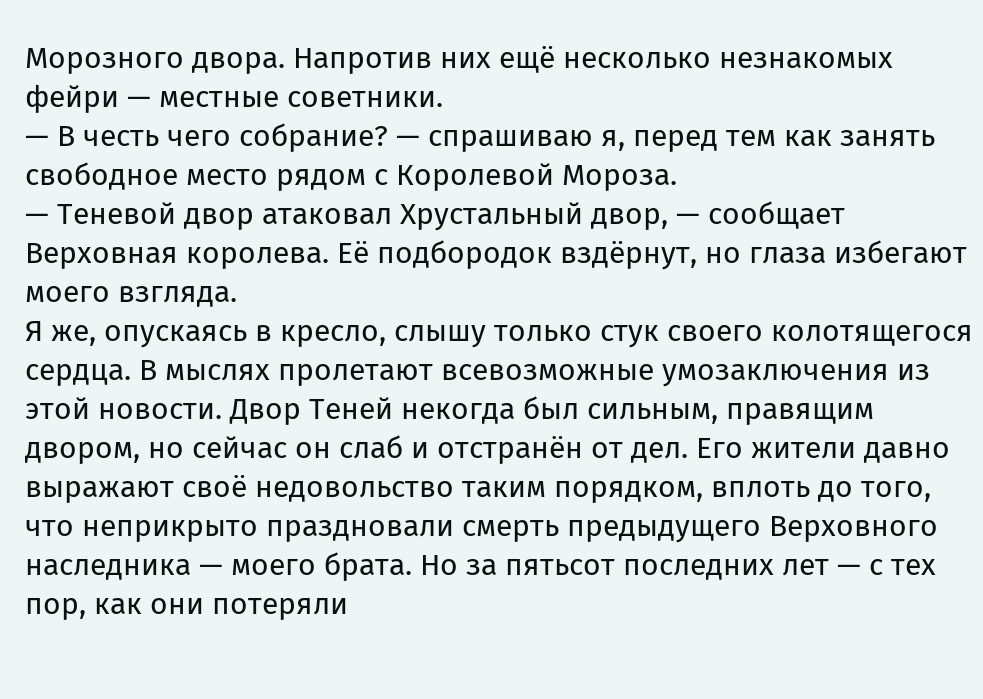Морозного двора. Напротив них ещё несколько незнакомых фейри — местные советники.
— В честь чего собрание? — спрашиваю я, перед тем как занять свободное место рядом с Королевой Мороза.
— Теневой двор атаковал Хрустальный двор, — сообщает Верховная королева. Её подбородок вздёрнут, но глаза избегают моего взгляда.
Я же, опускаясь в кресло, слышу только стук своего колотящегося сердца. В мыслях пролетают всевозможные умозаключения из этой новости. Двор Теней некогда был сильным, правящим двором, но сейчас он слаб и отстранён от дел. Его жители давно выражают своё недовольство таким порядком, вплоть до того, что неприкрыто праздновали смерть предыдущего Верховного наследника — моего брата. Но за пятьсот последних лет — с тех пор, как они потеряли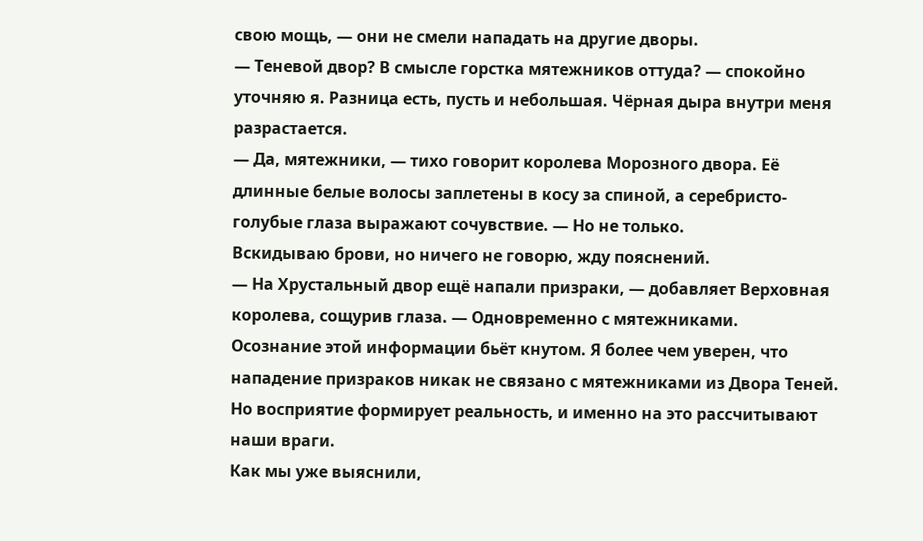свою мощь, — они не смели нападать на другие дворы.
— Теневой двор? В смысле горстка мятежников оттуда? — спокойно уточняю я. Разница есть, пусть и небольшая. Чёрная дыра внутри меня разрастается.
— Да, мятежники, — тихо говорит королева Морозного двора. Её длинные белые волосы заплетены в косу за спиной, а серебристо-голубые глаза выражают сочувствие. — Но не только.
Вскидываю брови, но ничего не говорю, жду пояснений.
— На Хрустальный двор ещё напали призраки, — добавляет Верховная королева, сощурив глаза. — Одновременно с мятежниками.
Осознание этой информации бьёт кнутом. Я более чем уверен, что нападение призраков никак не связано с мятежниками из Двора Теней. Но восприятие формирует реальность, и именно на это рассчитывают наши враги.
Как мы уже выяснили,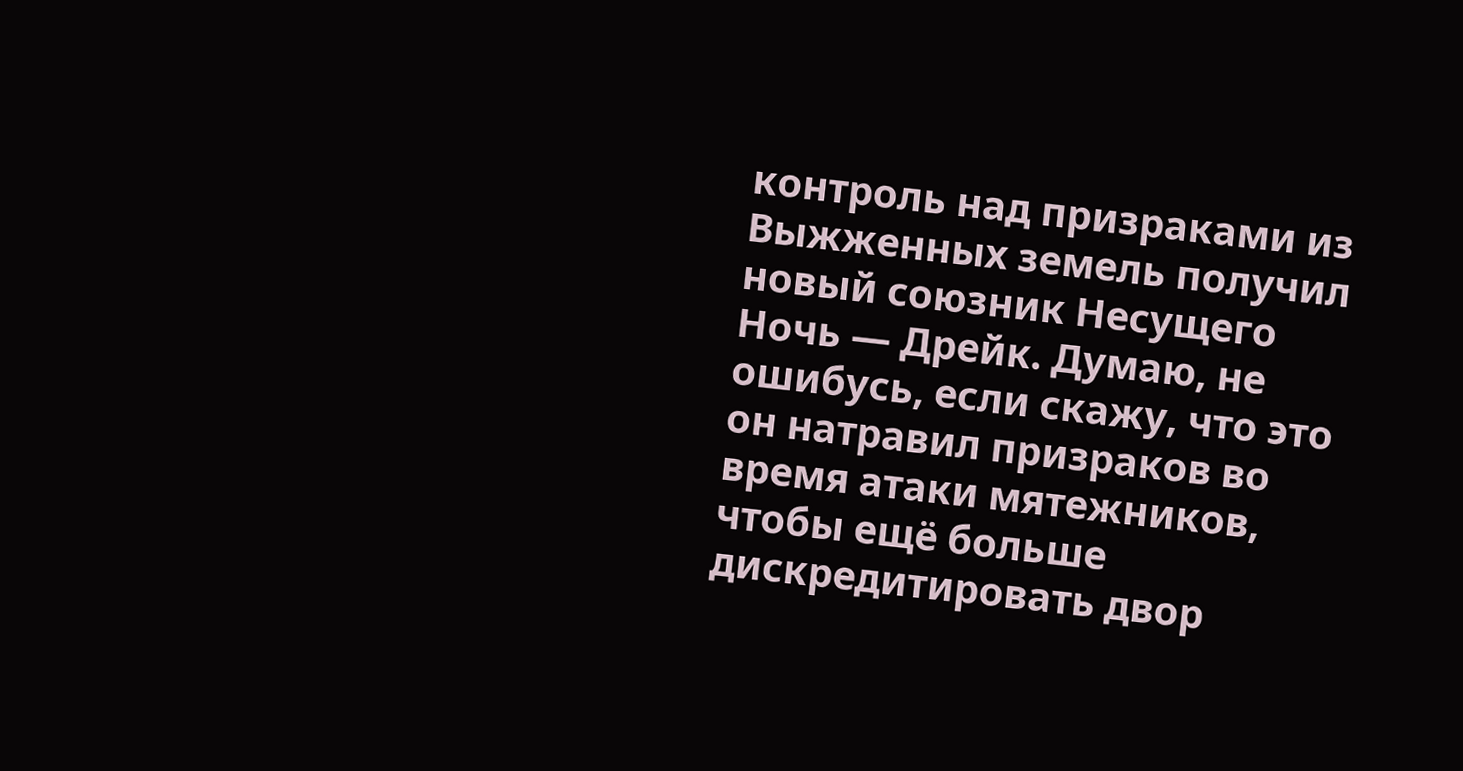контроль над призраками из Выжженных земель получил новый союзник Несущего Ночь — Дрейк. Думаю, не ошибусь, если скажу, что это он натравил призраков во время атаки мятежников, чтобы ещё больше дискредитировать двор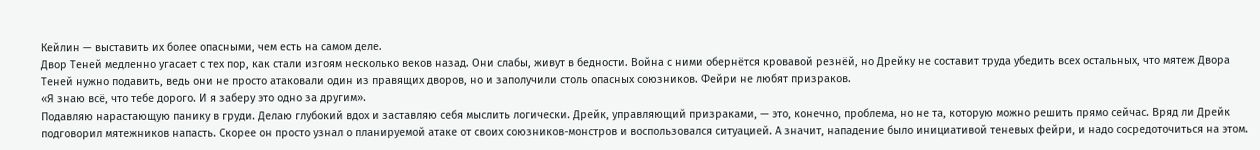Кейлин — выставить их более опасными, чем есть на самом деле.
Двор Теней медленно угасает с тех пор, как стали изгоям несколько веков назад. Они слабы, живут в бедности. Война с ними обернётся кровавой резнёй, но Дрейку не составит труда убедить всех остальных, что мятеж Двора Теней нужно подавить, ведь они не просто атаковали один из правящих дворов, но и заполучили столь опасных союзников. Фейри не любят призраков.
«Я знаю всё, что тебе дорого. И я заберу это одно за другим».
Подавляю нарастающую панику в груди. Делаю глубокий вдох и заставляю себя мыслить логически. Дрейк, управляющий призраками, — это, конечно, проблема, но не та, которую можно решить прямо сейчас. Вряд ли Дрейк подговорил мятежников напасть. Скорее он просто узнал о планируемой атаке от своих союзников-монстров и воспользовался ситуацией. А значит, нападение было инициативой теневых фейри, и надо сосредоточиться на этом.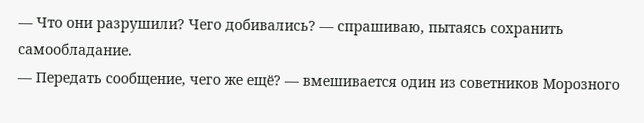— Что они разрушили? Чего добивались? — спрашиваю, пытаясь сохранить самообладание.
— Передать сообщение, чего же ещё? — вмешивается один из советников Морозного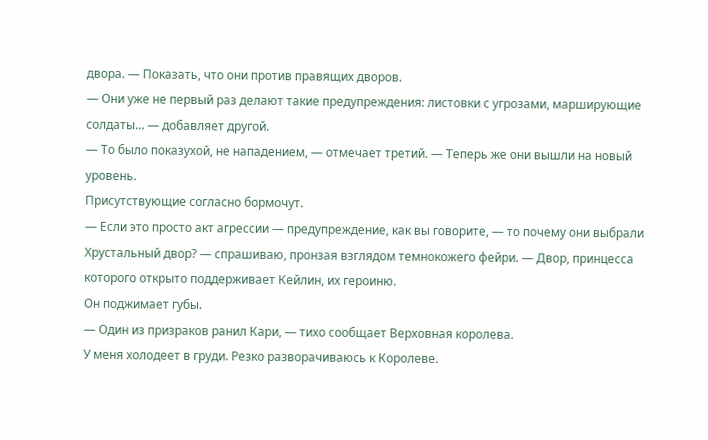двора. — Показать, что они против правящих дворов.
— Они уже не первый раз делают такие предупреждения: листовки с угрозами, марширующие солдаты… — добавляет другой.
— То было показухой, не нападением, — отмечает третий. — Теперь же они вышли на новый уровень.
Присутствующие согласно бормочут.
— Если это просто акт агрессии — предупреждение, как вы говорите, — то почему они выбрали Хрустальный двор? — спрашиваю, пронзая взглядом темнокожего фейри. — Двор, принцесса которого открыто поддерживает Кейлин, их героиню.
Он поджимает губы.
— Один из призраков ранил Кари, — тихо сообщает Верховная королева.
У меня холодеет в груди. Резко разворачиваюсь к Королеве.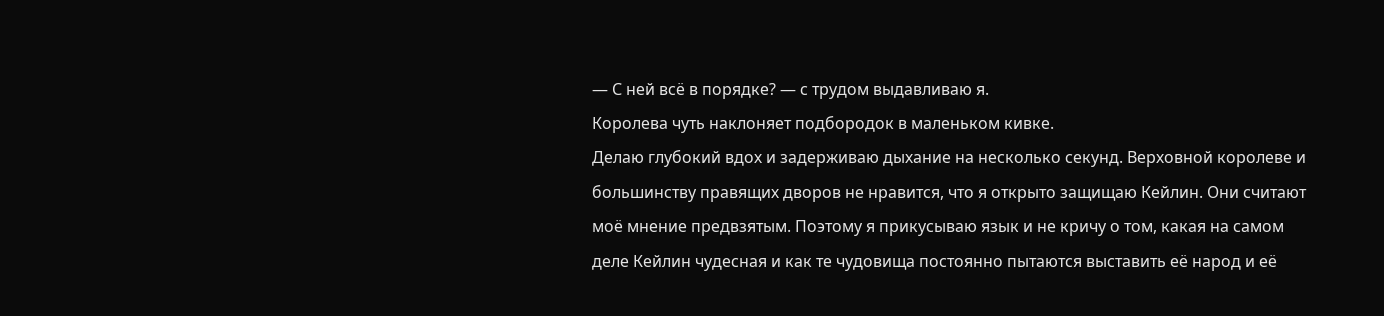— С ней всё в порядке? — с трудом выдавливаю я.
Королева чуть наклоняет подбородок в маленьком кивке.
Делаю глубокий вдох и задерживаю дыхание на несколько секунд. Верховной королеве и большинству правящих дворов не нравится, что я открыто защищаю Кейлин. Они считают моё мнение предвзятым. Поэтому я прикусываю язык и не кричу о том, какая на самом деле Кейлин чудесная и как те чудовища постоянно пытаются выставить её народ и её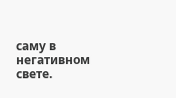саму в негативном свете.